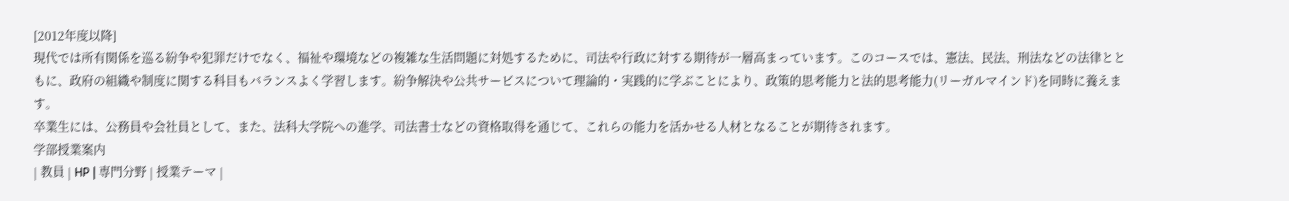[2012年度以降]
現代では所有関係を巡る紛争や犯罪だけでなく、福祉や環境などの複雑な生活問題に対処するために、司法や行政に対する期待が一層高まっています。このコースでは、憲法、民法、刑法などの法律とともに、政府の組織や制度に関する科目もバランスよく学習します。紛争解決や公共サービスについて理論的・実践的に学ぶことにより、政策的思考能力と法的思考能力(リーガルマインド)を同時に養えます。
卒業生には、公務員や会社員として、また、法科大学院への進学、司法書士などの資格取得を通じて、これらの能力を活かせる人材となることが期待されます。
学部授業案内
| 教員 | HP | 専門分野 | 授業テーマ |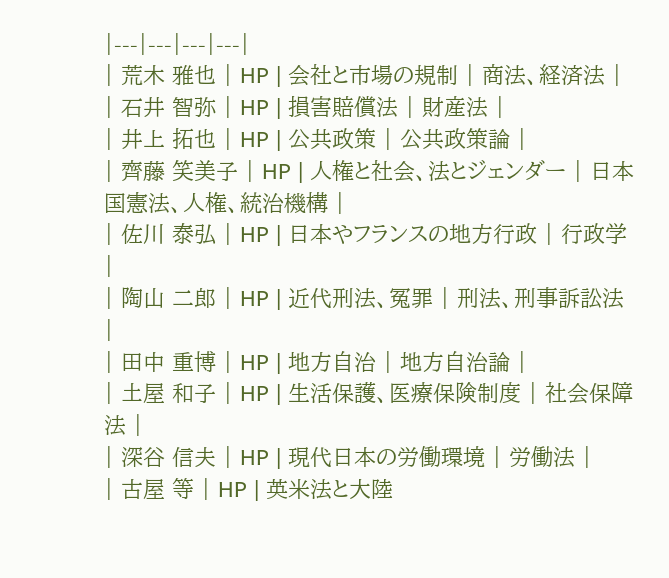|---|---|---|---|
| 荒木 雅也 | HP | 会社と市場の規制 | 商法、経済法 |
| 石井 智弥 | HP | 損害賠償法 | 財産法 |
| 井上 拓也 | HP | 公共政策 | 公共政策論 |
| 齊藤 笑美子 | HP | 人権と社会、法とジェンダー | 日本国憲法、人権、統治機構 |
| 佐川 泰弘 | HP | 日本やフランスの地方行政 | 行政学 |
| 陶山 二郎 | HP | 近代刑法、冤罪 | 刑法、刑事訴訟法 |
| 田中 重博 | HP | 地方自治 | 地方自治論 |
| 土屋 和子 | HP | 生活保護、医療保険制度 | 社会保障法 |
| 深谷 信夫 | HP | 現代日本の労働環境 | 労働法 |
| 古屋 等 | HP | 英米法と大陸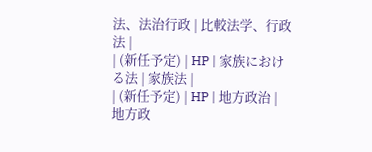法、法治行政 | 比較法学、行政法 |
| (新任予定) | HP | 家族における法 | 家族法 |
| (新任予定) | HP | 地方政治 | 地方政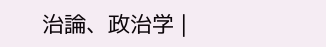治論、政治学 |